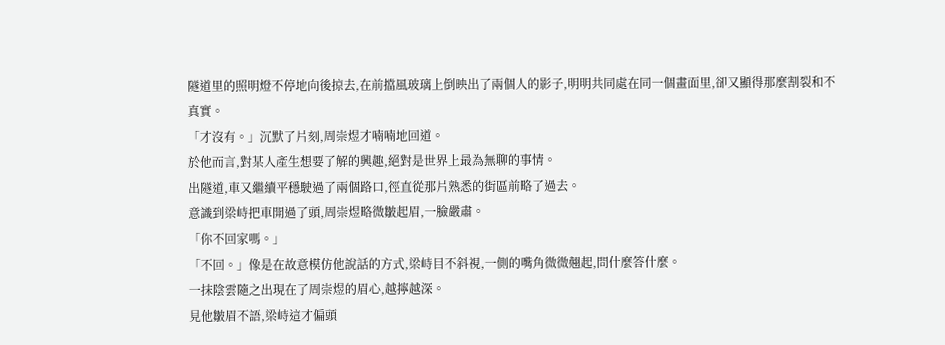隧道里的照明燈不停地向後掠去,在前擋風玻璃上倒映出了兩個人的影子,明明共同處在同一個畫面里,卻又顯得那麼割裂和不真實。
「才沒有。」沉默了片刻,周崇煜才喃喃地回道。
於他而言,對某人產生想要了解的興趣,絕對是世界上最為無聊的事情。
出隧道,車又繼續平穩駛過了兩個路口,徑直從那片熟悉的街區前略了過去。
意識到梁峙把車開過了頭,周崇煜略微皺起眉,一臉嚴肅。
「你不回家嗎。」
「不回。」像是在故意模仿他說話的方式,梁峙目不斜視,一側的嘴角微微翹起,問什麼答什麼。
一抹陰雲隨之出現在了周崇煜的眉心,越擰越深。
見他皺眉不語,梁峙這才偏頭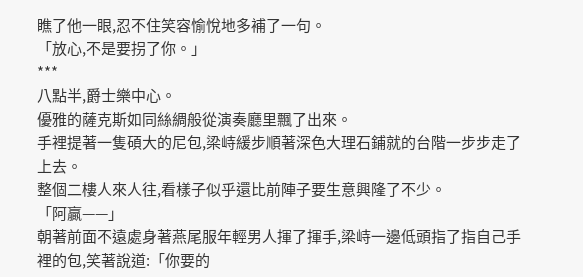瞧了他一眼,忍不住笑容愉悅地多補了一句。
「放心,不是要拐了你。」
***
八點半,爵士樂中心。
優雅的薩克斯如同絲綢般從演奏廳里飄了出來。
手裡提著一隻碩大的尼包,梁峙緩步順著深色大理石鋪就的台階一步步走了上去。
整個二樓人來人往,看樣子似乎還比前陣子要生意興隆了不少。
「阿贏——」
朝著前面不遠處身著燕尾服年輕男人揮了揮手,梁峙一邊低頭指了指自己手裡的包,笑著說道:「你要的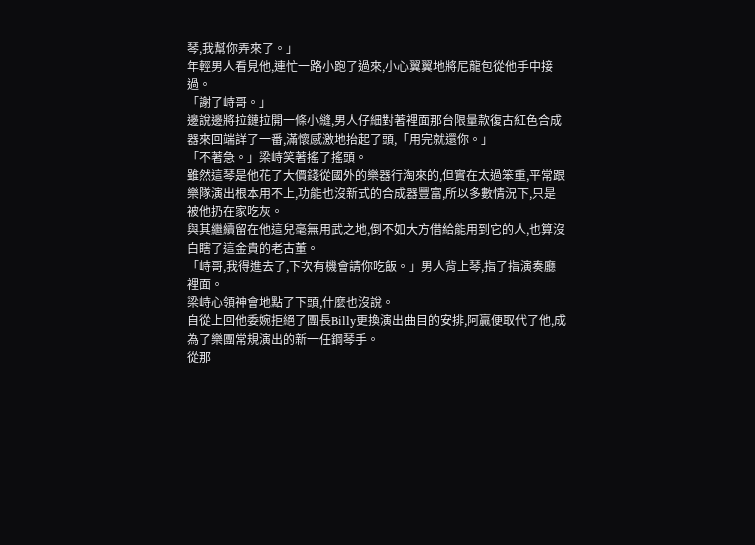琴,我幫你弄來了。」
年輕男人看見他,連忙一路小跑了過來,小心翼翼地將尼龍包從他手中接過。
「謝了峙哥。」
邊說邊將拉鏈拉開一條小縫,男人仔細對著裡面那台限量款復古紅色合成器來回端詳了一番,滿懷感激地抬起了頭,「用完就還你。」
「不著急。」梁峙笑著搖了搖頭。
雖然這琴是他花了大價錢從國外的樂器行淘來的,但實在太過笨重,平常跟樂隊演出根本用不上,功能也沒新式的合成器豐富,所以多數情況下,只是被他扔在家吃灰。
與其繼續留在他這兒毫無用武之地,倒不如大方借給能用到它的人,也算沒白瞎了這金貴的老古董。
「峙哥,我得進去了,下次有機會請你吃飯。」男人背上琴,指了指演奏廳裡面。
梁峙心領神會地點了下頭,什麼也沒說。
自從上回他委婉拒絕了團長Billy更換演出曲目的安排,阿贏便取代了他,成為了樂團常規演出的新一任鋼琴手。
從那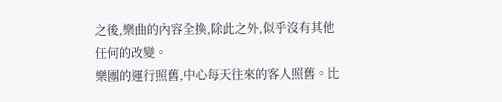之後,樂曲的內容全換,除此之外,似乎沒有其他任何的改變。
樂團的運行照舊,中心每天往來的客人照舊。比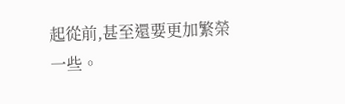起從前,甚至還要更加繁榮一些。